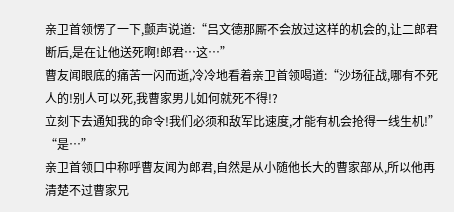亲卫首领愣了一下,颤声说道:“吕文德那厮不会放过这样的机会的,让二郎君断后,是在让他送死啊!郎君…这…”
曹友闻眼底的痛苦一闪而逝,冷冷地看着亲卫首领喝道:“沙场征战,哪有不死人的!别人可以死,我曹家男儿如何就死不得!?
立刻下去通知我的命令!我们必须和敌军比速度,才能有机会抢得一线生机!”
“是…”
亲卫首领口中称呼曹友闻为郎君,自然是从小随他长大的曹家部从,所以他再清楚不过曹家兄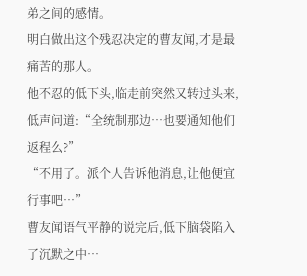弟之间的感情。
明白做出这个残忍决定的曹友闻,才是最痛苦的那人。
他不忍的低下头,临走前突然又转过头来,低声问道:“全统制那边…也要通知他们返程么?”
“不用了。派个人告诉他消息,让他便宜行事吧…”
曹友闻语气平静的说完后,低下脑袋陷入了沉默之中…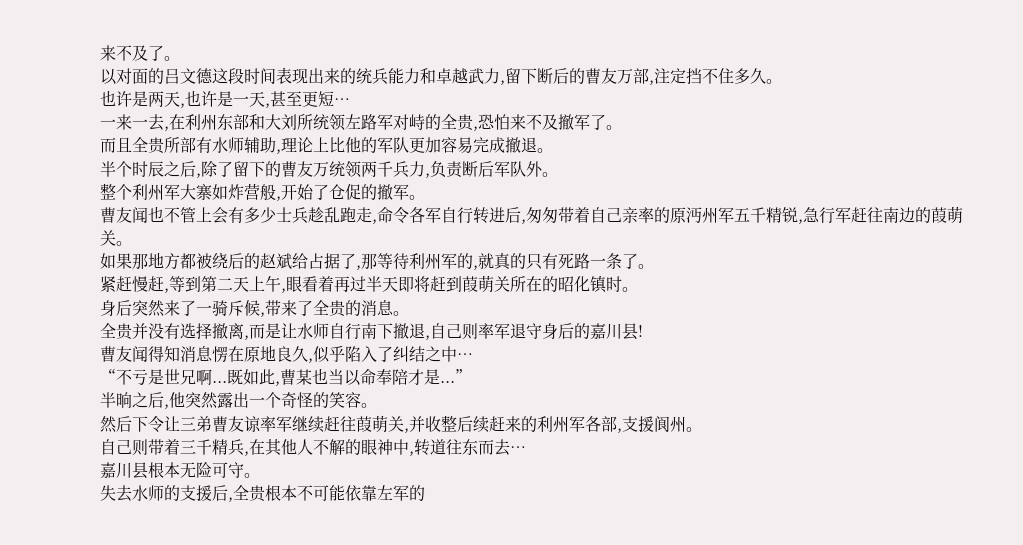来不及了。
以对面的吕文德这段时间表现出来的统兵能力和卓越武力,留下断后的曹友万部,注定挡不住多久。
也许是两天,也许是一天,甚至更短…
一来一去,在利州东部和大刘所统领左路军对峙的全贵,恐怕来不及撤军了。
而且全贵所部有水师辅助,理论上比他的军队更加容易完成撤退。
半个时辰之后,除了留下的曹友万统领两千兵力,负责断后军队外。
整个利州军大寨如炸营般,开始了仓促的撤军。
曹友闻也不管上会有多少士兵趁乱跑走,命令各军自行转进后,匆匆带着自己亲率的原沔州军五千精锐,急行军赶往南边的葭萌关。
如果那地方都被绕后的赵斌给占据了,那等待利州军的,就真的只有死路一条了。
紧赶慢赶,等到第二天上午,眼看着再过半天即将赶到葭萌关所在的昭化镇时。
身后突然来了一骑斥候,带来了全贵的消息。
全贵并没有选择撤离,而是让水师自行南下撤退,自己则率军退守身后的嘉川县!
曹友闻得知消息愣在原地良久,似乎陷入了纠结之中…
“不亏是世兄啊...既如此,曹某也当以命奉陪才是...”
半晌之后,他突然露出一个奇怪的笑容。
然后下令让三弟曹友谅率军继续赶往葭萌关,并收整后续赶来的利州军各部,支援阆州。
自己则带着三千精兵,在其他人不解的眼神中,转道往东而去…
嘉川县根本无险可守。
失去水师的支援后,全贵根本不可能依靠左军的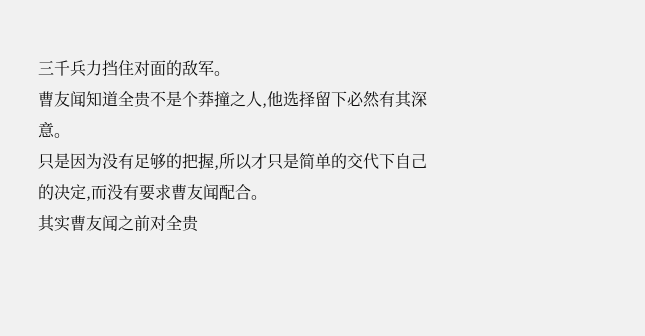三千兵力挡住对面的敌军。
曹友闻知道全贵不是个莽撞之人,他选择留下必然有其深意。
只是因为没有足够的把握,所以才只是简单的交代下自己的决定,而没有要求曹友闻配合。
其实曹友闻之前对全贵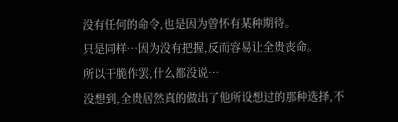没有任何的命令,也是因为曾怀有某种期待。
只是同样…因为没有把握,反而容易让全贵丧命。
所以干脆作罢,什么都没说…
没想到,全贵居然真的做出了他所设想过的那种选择,不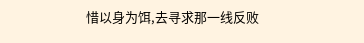惜以身为饵,去寻求那一线反败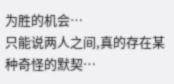为胜的机会…
只能说两人之间,真的存在某种奇怪的默契…